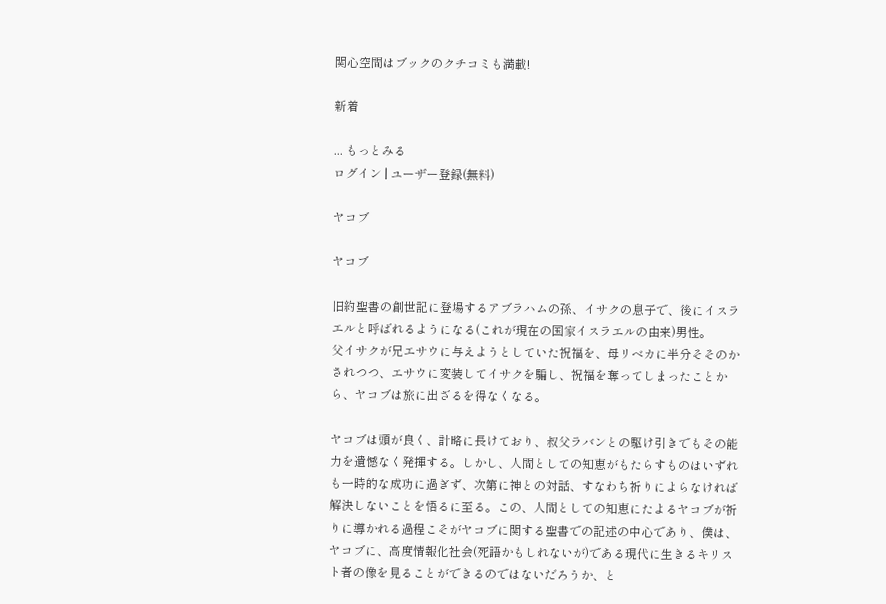関心空間はブックのクチコミも満載!

新着

... もっとみる
ログイン | ユーザー登録(無料)

ヤコブ

ヤコブ

旧約聖書の創世記に登場するアブラハムの孫、イサクの息子で、後にイスラエルと呼ばれるようになる(これが現在の国家イスラエルの由来)男性。
父イサクが兄エサウに与えようとしていた祝福を、母リベカに半分そそのかされつつ、エサウに変装してイサクを騙し、祝福を奪ってしまったことから、ヤコブは旅に出ざるを得なくなる。

ヤコブは頭が良く、計略に長けており、叔父ラバンとの駆け引きでもその能力を遺憾なく発揮する。しかし、人間としての知恵がもたらすものはいずれも一時的な成功に過ぎず、次第に神との対話、すなわち祈りによらなければ解決しないことを悟るに至る。この、人間としての知恵にたよるヤコブが祈りに導かれる過程こそがヤコブに関する聖書での記述の中心であり、僕は、ヤコブに、高度情報化社会(死語かもしれないが)である現代に生きるキリスト者の像を見ることができるのではないだろうか、と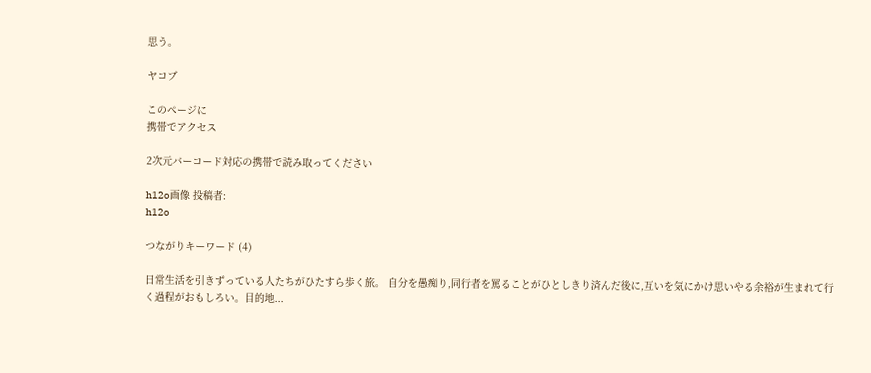思う。

ヤコブ

このページに
携帯でアクセス

2次元バーコード対応の携帯で読み取ってください

h12o画像 投稿者:
h12o

つながりキーワード (4)

日常生活を引きずっている人たちがひたすら歩く旅。 自分を愚痴り,同行者を罵ることがひとしきり済んだ後に,互いを気にかけ思いやる余裕が生まれて行く過程がおもしろい。目的地...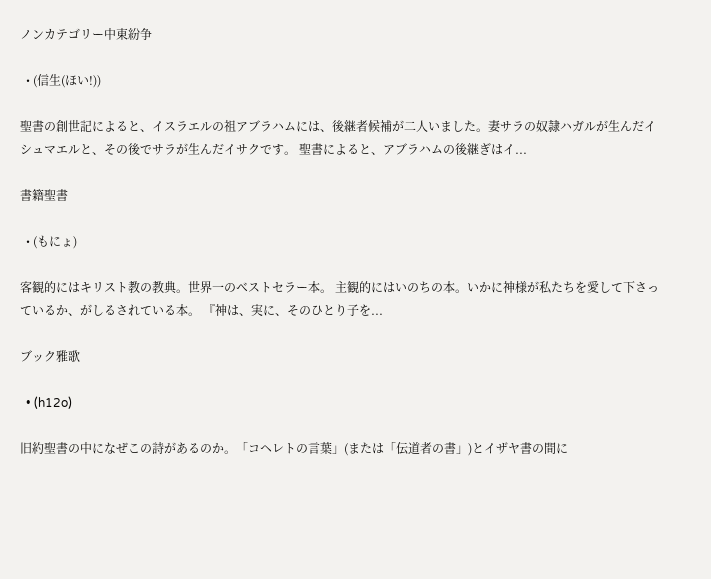ノンカテゴリー中東紛争

  • (信生(ほい!))

聖書の創世記によると、イスラエルの祖アブラハムには、後継者候補が二人いました。妻サラの奴隷ハガルが生んだイシュマエルと、その後でサラが生んだイサクです。 聖書によると、アブラハムの後継ぎはイ...

書籍聖書

  • (もにょ)

客観的にはキリスト教の教典。世界一のベストセラー本。 主観的にはいのちの本。いかに神様が私たちを愛して下さっているか、がしるされている本。 『神は、実に、そのひとり子を...

ブック雅歌

  • (h12o)

旧約聖書の中になぜこの詩があるのか。「コヘレトの言葉」(または「伝道者の書」)とイザヤ書の間に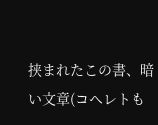挟まれたこの書、暗い文章(コヘレトも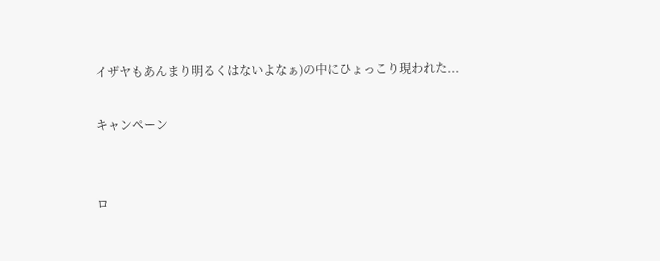イザヤもあんまり明るくはないよなぁ)の中にひょっこり現われた...

キャンペーン


ロ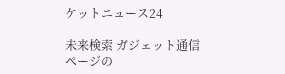ケットニュース24

未来検索 ガジェット通信
ページの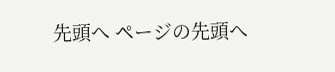先頭へ ページの先頭へ